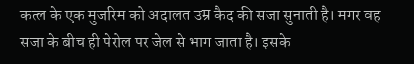कत्ल के एक मुजरिम को अदालत उम्र कैद की सजा सुनाती है। मगर वह सजा के बीच ही पेरोल पर जेल से भाग जाता है। इसके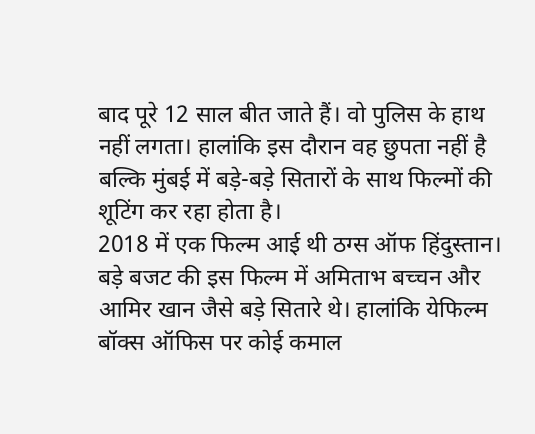बाद पूरे 12 साल बीत जाते हैं। वो पुलिस के हाथ नहीं लगता। हालांकि इस दौरान वह छुपता नहीं है बल्कि मुंबई में बड़े-बड़े सितारों के साथ फिल्मों की शूटिंग कर रहा होता है।
2018 में एक फिल्म आई थी ठग्स ऑफ हिंदुस्तान। बड़े बजट की इस फिल्म में अमिताभ बच्चन और आमिर खान जैसे बड़े सितारे थे। हालांकि येफिल्म बॉक्स ऑफिस पर कोई कमाल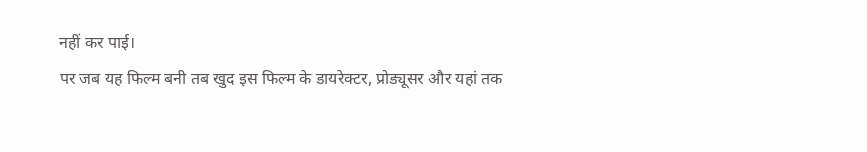नहीं कर पाई।
पर जब यह फिल्म बनी तब खुद इस फिल्म के डायरेक्टर, प्रोड्यूसर और यहां तक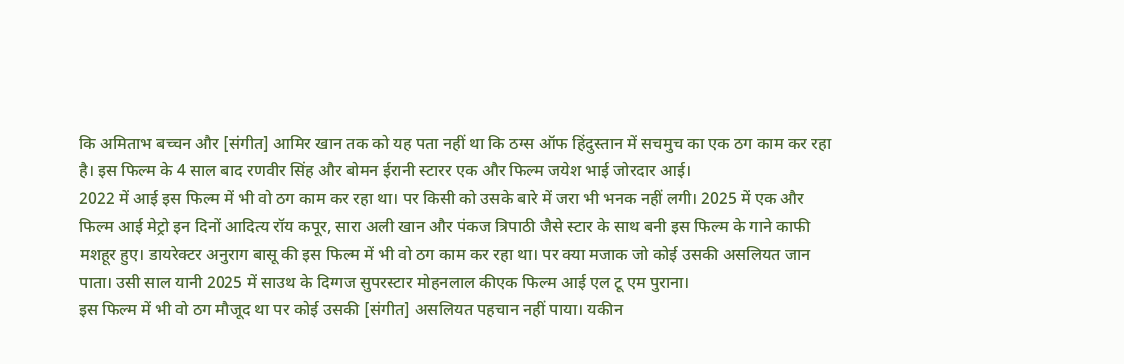कि अमिताभ बच्चन और [संगीत] आमिर खान तक को यह पता नहीं था कि ठग्स ऑफ हिंदुस्तान में सचमुच का एक ठग काम कर रहा है। इस फिल्म के 4 साल बाद रणवीर सिंह और बोमन ईरानी स्टारर एक और फिल्म जयेश भाई जोरदार आई।
2022 में आई इस फिल्म में भी वो ठग काम कर रहा था। पर किसी को उसके बारे में जरा भी भनक नहीं लगी। 2025 में एक और फिल्म आई मेट्रो इन दिनों आदित्य रॉय कपूर, सारा अली खान और पंकज त्रिपाठी जैसे स्टार के साथ बनी इस फिल्म के गाने काफी मशहूर हुए। डायरेक्टर अनुराग बासू की इस फिल्म में भी वो ठग काम कर रहा था। पर क्या मजाक जो कोई उसकी असलियत जान पाता। उसी साल यानी 2025 में साउथ के दिग्गज सुपरस्टार मोहनलाल कीएक फिल्म आई एल टू एम पुराना।
इस फिल्म में भी वो ठग मौजूद था पर कोई उसकी [संगीत] असलियत पहचान नहीं पाया। यकीन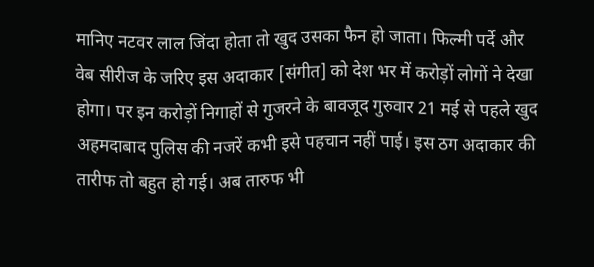मानिए नटवर लाल जिंदा होता तो खुद उसका फैन हो जाता। फिल्मी पर्दे और वेब सीरीज के जरिए इस अदाकार [संगीत] को देश भर में करोड़ों लोगों ने देखा होगा। पर इन करोड़ों निगाहों से गुजरने के बावजूद गुरुवार 21 मई से पहले खुद अहमदाबाद पुलिस की नजरें कभी इसे पहचान नहीं पाई। इस ठग अदाकार की तारीफ तो बहुत हो गई। अब तारुफ भी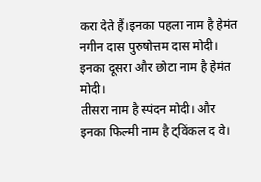करा देते हैं।इनका पहला नाम है हेमंत नगीन दास पुरुषोत्तम दास मोदी। इनका दूसरा और छोटा नाम है हेमंत मोदी।
तीसरा नाम है स्पंदन मोदी। और इनका फिल्मी नाम है ट्विंकल द वे।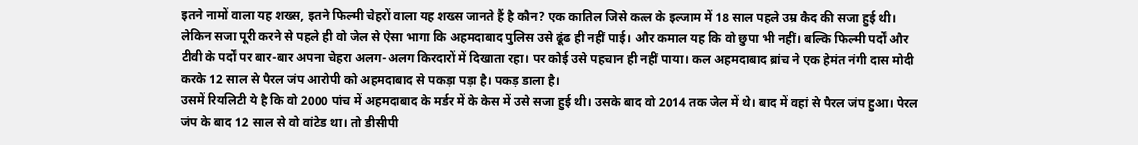इतने नामों वाला यह शख्स, इतने फिल्मी चेहरों वाला यह शख्स जानते हैं है कौन? एक कातिल जिसे कत्ल के इल्जाम में 18 साल पहले उम्र कैद की सजा हुई थी। लेकिन सजा पूरी करने से पहले ही वो जेल से ऐसा भागा कि अहमदाबाद पुलिस उसे ढूंढ ही नहीं पाई। और कमाल यह कि वो छुपा भी नहीं। बल्कि फिल्मी पर्दों और टीवी के पर्दों पर बार-बार अपना चेहरा अलग-अलग किरदारों में दिखाता रहा। पर कोई उसे पहचान ही नहीं पाया। कल अहमदाबाद ब्रांच ने एक हेमंत नंगी दास मोदी करके 12 साल से पैरल जंप आरोपी को अहमदाबाद से पकड़ा पड़ा है। पकड़ डाला है।
उसमें रियलिटी ये है कि वो 2000 पांच में अहमदाबाद के मर्डर में के केस में उसे सजा हुई थी। उसके बाद वो 2014 तक जेल में थे। बाद में वहां से पैरल जंप हुआ। पेरल जंप के बाद 12 साल से वो वांटेड था। तो डीसीपी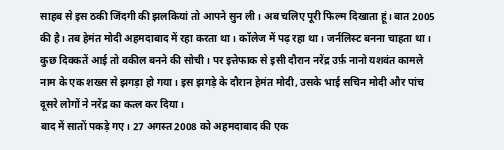साहब से इस ठकी जिंदगी की झलकियां तो आपने सुन ली। अब चलिए पूरी फिल्म दिखाता हूं। बात 2005 की है। तब हेमंत मोदी अहमदाबाद में रहा करता था। कॉलेज में पढ़ रहा था। जर्नलिस्ट बनना चाहता था।
कुछ दिक्कतें आई तो वकील बनने की सोची। पर इत्तेफाक से इसी दौरान नरेंद्र उर्फ़ नानो यशवंत कामले नाम के एक शख्स से झगड़ा हो गया। इस झगड़े के दौरान हेमंत मोदी, उसके भाई सचिन मोदी और पांच दूसरे लोगों ने नरेंद्र का कत्ल कर दिया।
बाद में सातों पकड़े गए। 27 अगस्त 2008 को अहमदाबाद की एक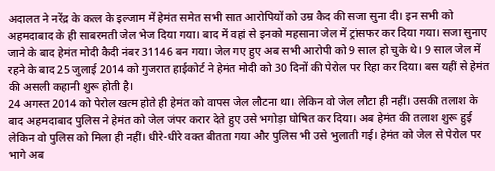अदालत ने नरेंद्र के कत्ल के इल्जाम में हेमंत समेत सभी सात आरोपियों को उम्र कैद की सजा सुना दी। इन सभी को अहमदाबाद के ही साबरमती जेल भेज दिया गया। बाद में वहां से इनको महसाना जेल में ट्रांसफर कर दिया गया। सजा सुनाए जाने के बाद हेमंत मोदी कैदी नंबर 31146 बन गया। जेल गए हुए अब सभी आरोपी को 9 साल हो चुके थे। 9 साल जेल में रहने के बाद 25 जुलाई 2014 को गुजरात हाईकोर्ट ने हेमंत मोदी को 30 दिनों की पेरोल पर रिहा कर दिया। बस यहीं से हेमंत की असली कहानी शुरू होती है।
24 अगस्त 2014 को पेरोल खत्म होते ही हेमंत को वापस जेल लौटना था। लेकिन वो जेल लौटा ही नहीं। उसकी तलाश के बाद अहमदाबाद पुलिस ने हेमंत को जेल जंपर करार देते हुए उसे भगोड़ा घोषित कर दिया। अब हेमंत की तलाश शुरू हुई लेकिन वो पुलिस को मिला ही नहीं। धीरे-धीरे वक्त बीतता गया और पुलिस भी उसे भुलाती गई। हेमंत को जेल से पेरोल पर भागे अब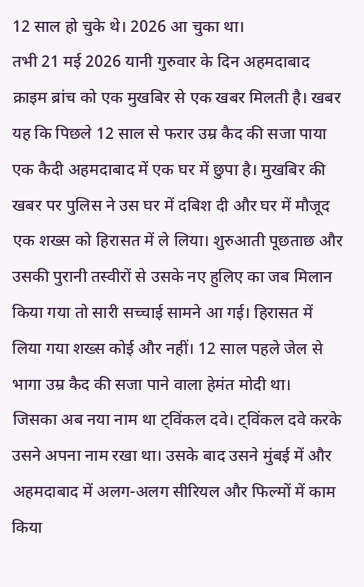12 साल हो चुके थे। 2026 आ चुका था।
तभी 21 मई 2026 यानी गुरुवार के दिन अहमदाबाद क्राइम ब्रांच को एक मुखबिर से एक खबर मिलती है। खबर यह कि पिछले 12 साल से फरार उम्र कैद की सजा पाया एक कैदी अहमदाबाद में एक घर में छुपा है। मुखबिर की खबर पर पुलिस ने उस घर में दबिश दी और घर में मौजूद एक शख्स को हिरासत में ले लिया। शुरुआती पूछताछ और उसकी पुरानी तस्वीरों से उसके नए हुलिए का जब मिलान किया गया तो सारी सच्चाई सामने आ गई। हिरासत में लिया गया शख्स कोई और नहीं। 12 साल पहले जेल से भागा उम्र कैद की सजा पाने वाला हेमंत मोदी था।
जिसका अब नया नाम था ट्विंकल दवे। ट्विंकल दवे करके उसने अपना नाम रखा था। उसके बाद उसने मुंबई में और अहमदाबाद में अलग-अलग सीरियल और फिल्मों में काम किया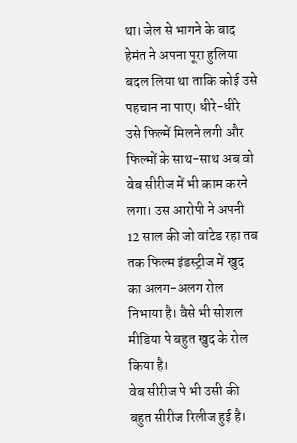था। जेल से भागने के बाद हेमंत ने अपना पूरा हुलिया बदल लिया था ताकि कोई उसे पहचान ना पाए। धीरे-धीरे उसे फिल्में मिलने लगी और फिल्मों के साथ-साथ अब वो वेब सीरीज में भी काम करने लगा। उस आरोपी ने अपनी 12 साल की जो वांटेड रहा तब तक फिल्म इंडस्ट्रीज में खुद का अलग-अलग रोल निभाया है। वैसे भी सोशल मीडिया पे बहुत खुद के रोल किया है।
वेब सीरीज पे भी उसी की बहुत सीरीज रिलीज हुई है।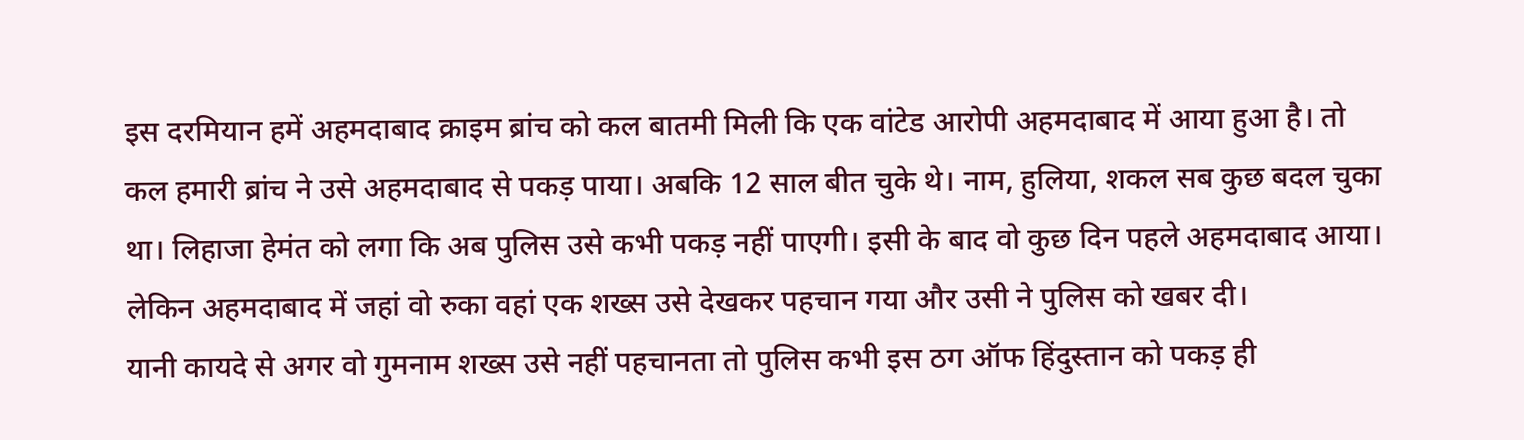इस दरमियान हमें अहमदाबाद क्राइम ब्रांच को कल बातमी मिली कि एक वांटेड आरोपी अहमदाबाद में आया हुआ है। तो कल हमारी ब्रांच ने उसे अहमदाबाद से पकड़ पाया। अबकि 12 साल बीत चुके थे। नाम, हुलिया, शकल सब कुछ बदल चुका था। लिहाजा हेमंत को लगा कि अब पुलिस उसे कभी पकड़ नहीं पाएगी। इसी के बाद वो कुछ दिन पहले अहमदाबाद आया। लेकिन अहमदाबाद में जहां वो रुका वहां एक शख्स उसे देखकर पहचान गया और उसी ने पुलिस को खबर दी।
यानी कायदे से अगर वो गुमनाम शख्स उसे नहीं पहचानता तो पुलिस कभी इस ठग ऑफ हिंदुस्तान को पकड़ ही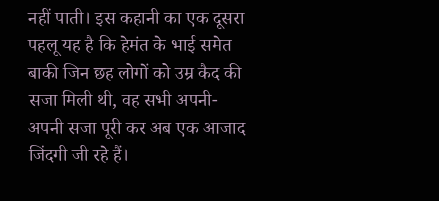नहीं पाती। इस कहानी का एक दूसरा पहलू यह है कि हेमंत के भाई समेत बाकी जिन छह लोगों को उम्र कैद की सजा मिली थी, वह सभी अपनी-अपनी सजा पूरी कर अब एक आजाद जिंदगी जी रहे हैं।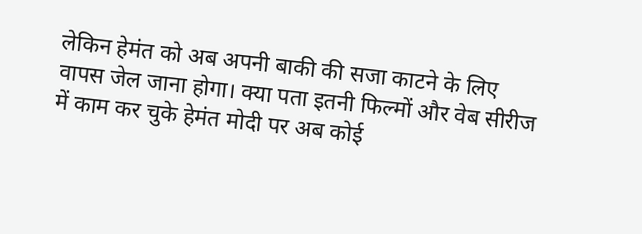लेकिन हेमंत को अब अपनी बाकी की सजा काटने के लिए वापस जेल जाना होगा। क्या पता इतनी फिल्मों और वेब सीरीज में काम कर चुके हेमंत मोदी पर अब कोई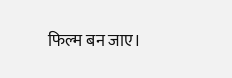फिल्म बन जाए।